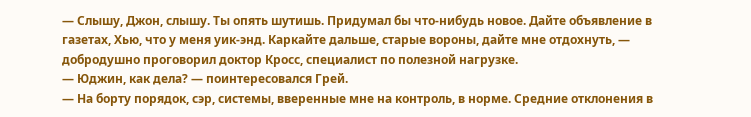— Слышу, Джон, слышу. Ты опять шутишь. Придумал бы что-нибудь новое. Дайте объявление в газетах, Хью, что у меня уик-энд. Каркайте дальше, старые вороны, дайте мне отдохнуть, — добродушно проговорил доктор Кросс, специалист по полезной нагрузке.
— Юджин, как дела? — поинтересовался Грей.
— На борту порядок, сэр, системы, вверенные мне на контроль, в норме. Средние отклонения в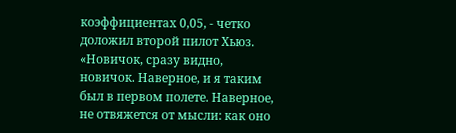коэффициентах 0,05, - четко доложил второй пилот Хьюз.
«Новичок, сразу видно, новичок. Наверное, и я таким был в первом полете. Наверное, не отвяжется от мысли: как оно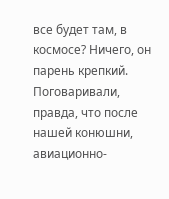все будет там, в космосе? Ничего, он парень крепкий. Поговаривали, правда, что после нашей конюшни, авиационно-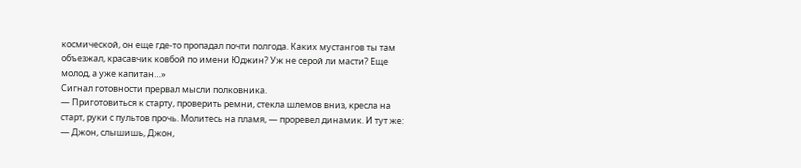космической, он еще где-то пропадал почти полгода. Каких мустангов ты там объезжал, красавчик ковбой по имени Юджин? Уж не серой ли масти? Еще молод, а уже капитан…»
Сигнал готовности прервал мысли полковника.
— Приготовиться к старту, проверить ремни, стекла шлемов вниз, кресла на старт, руки с пультов прочь. Молитесь на пламя, — проревел динамик. И тут же: — Джон, слышишь, Джон,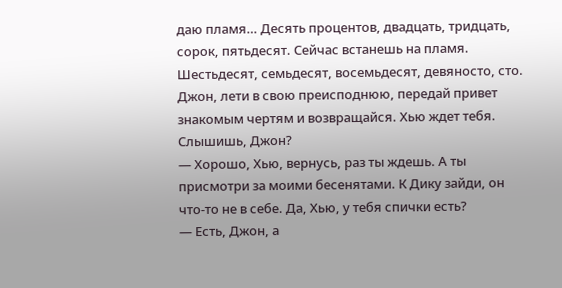даю пламя… Десять процентов, двадцать, тридцать, сорок, пятьдесят. Сейчас встанешь на пламя. Шестьдесят, семьдесят, восемьдесят, девяносто, сто. Джон, лети в свою преисподнюю, передай привет знакомым чертям и возвращайся. Хью ждет тебя. Слышишь, Джон?
— Хорошо, Хью, вернусь, раз ты ждешь. А ты присмотри за моими бесенятами. К Дику зайди, он что-то не в себе. Да, Хью, у тебя спички есть?
— Есть, Джон, а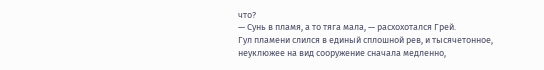что?
— Сунь в пламя, а то тяга мала, — расхохотался Грей.
Гул пламени слился в единый сплошной рев, и тысячетонное, неуклюжее на вид сооружение сначала медленно,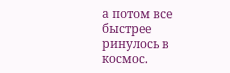а потом все быстрее ринулось в космос.